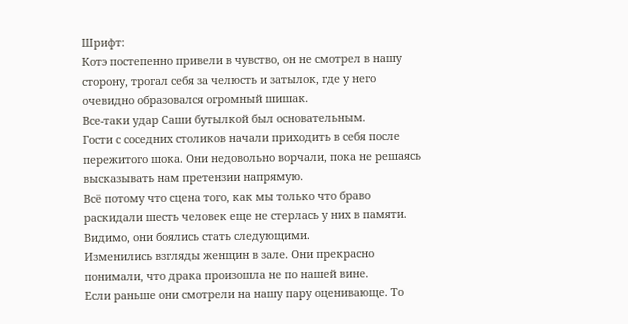Шрифт:
Котэ постепенно привели в чувство, он не смотрел в нашу сторону, трогал себя за челюсть и затылок, где у него очевидно образовался огромный шишак.
Все-таки удар Саши бутылкой был основательным.
Гости с соседних столиков начали приходить в себя после пережитого шока. Они недовольно ворчали, пока не решаясь высказывать нам претензии напрямую.
Всё потому что сцена того, как мы только что браво раскидали шесть человек еще не стерлась у них в памяти. Видимо, они боялись стать следующими.
Изменились взгляды женщин в зале. Они прекрасно понимали, что драка произошла не по нашей вине.
Если раньше они смотрели на нашу пару оценивающе. То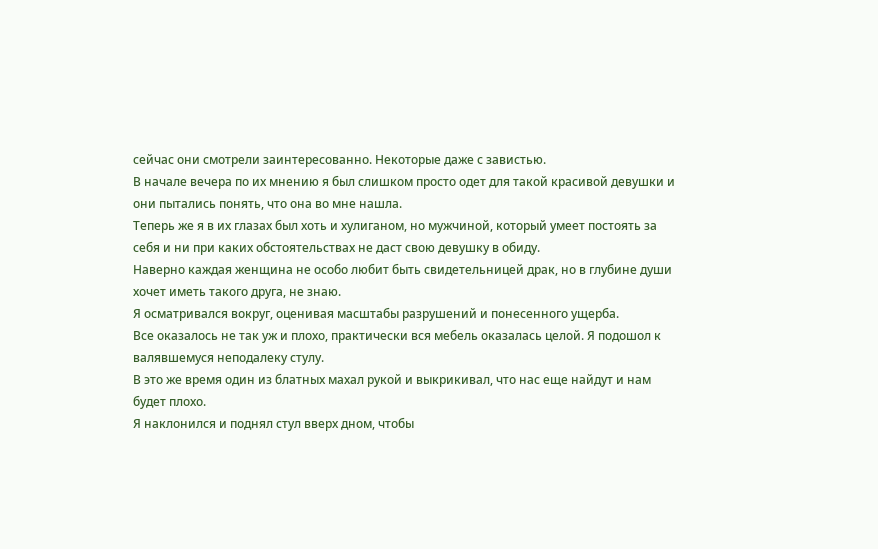сейчас они смотрели заинтересованно. Некоторые даже с завистью.
В начале вечера по их мнению я был слишком просто одет для такой красивой девушки и они пытались понять, что она во мне нашла.
Теперь же я в их глазах был хоть и хулиганом, но мужчиной, который умеет постоять за себя и ни при каких обстоятельствах не даст свою девушку в обиду.
Наверно каждая женщина не особо любит быть свидетельницей драк, но в глубине души хочет иметь такого друга, не знаю.
Я осматривался вокруг, оценивая масштабы разрушений и понесенного ущерба.
Все оказалось не так уж и плохо, практически вся мебель оказалась целой. Я подошол к валявшемуся неподалеку стулу.
В это же время один из блатных махал рукой и выкрикивал, что нас еще найдут и нам будет плохо.
Я наклонился и поднял стул вверх дном, чтобы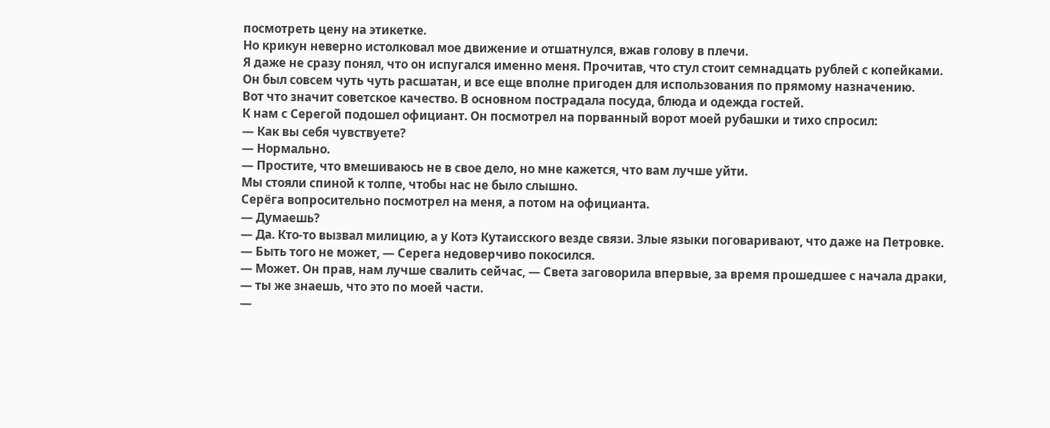посмотреть цену на этикетке.
Но крикун неверно истолковал мое движение и отшатнулся, вжав голову в плечи.
Я даже не сразу понял, что он испугался именно меня. Прочитав, что стул стоит семнадцать рублей с копейками.
Он был совсем чуть чуть расшатан, и все еще вполне пригоден для использования по прямому назначению.
Вот что значит советское качество. В основном пострадала посуда, блюда и одежда гостей.
К нам с Серегой подошел официант. Он посмотрел на порванный ворот моей рубашки и тихо спросил:
— Как вы себя чувствуете?
— Нормально.
— Простите, что вмешиваюсь не в свое дело, но мне кажется, что вам лучше уйти.
Мы стояли спиной к толпе, чтобы нас не было слышно.
Серёга вопросительно посмотрел на меня, а потом на официанта.
— Думаешь?
— Да. Кто-то вызвал милицию, а у Котэ Кутаисского везде связи. Злые языки поговаривают, что даже на Петровке.
— Быть того не может, — Серега недоверчиво покосился.
— Может. Он прав, нам лучше свалить сейчас, — Света заговорила впервые, за время прошедшее с начала драки, — ты же знаешь, что это по моей части.
—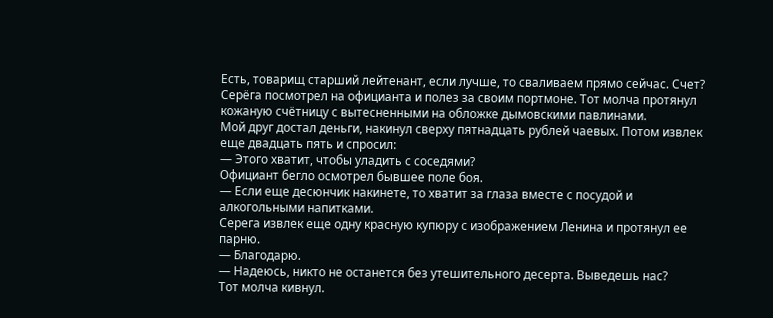Есть, товарищ старший лейтенант, если лучше, то сваливаем прямо сейчас. Счет?
Серёга посмотрел на официанта и полез за своим портмоне. Тот молча протянул кожаную счётницу с вытесненными на обложке дымовскими павлинами.
Мой друг достал деньги, накинул сверху пятнадцать рублей чаевых. Потом извлек еще двадцать пять и спросил:
— Этого хватит, чтобы уладить с соседями?
Официант бегло осмотрел бывшее поле боя.
— Если еще десюнчик накинете, то хватит за глаза вместе с посудой и алкогольными напитками.
Серега извлек еще одну красную купюру с изображением Ленина и протянул ее парню.
— Благодарю.
— Надеюсь, никто не останется без утешительного десерта. Выведешь нас?
Тот молча кивнул.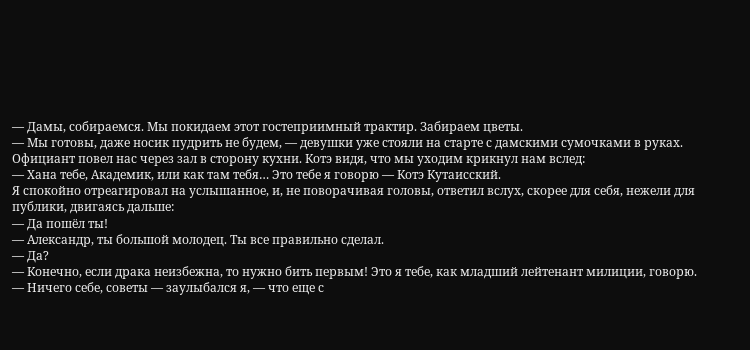— Дамы, собираемся. Мы покидаем этот гостеприимный трактир. Забираем цветы.
— Мы готовы, даже носик пудрить не будем, — девушки уже стояли на старте с дамскими сумочками в руках.
Официант повел нас через зал в сторону кухни. Котэ видя, что мы уходим крикнул нам вслед:
— Хана тебе, Академик, или как там тебя… Это тебе я говорю — Котэ Кутаисский.
Я спокойно отреагировал на услышанное, и, не поворачивая головы, ответил вслух, скорее для себя, нежели для публики, двигаясь дальше:
— Да пошёл ты!
— Александр, ты большой молодец. Ты все правильно сделал.
— Да?
— Конечно, если драка неизбежна, то нужно бить первым! Это я тебе, как младший лейтенант милиции, говорю.
— Ничего себе, советы — заулыбался я, — что еще с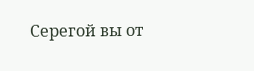Серегой вы от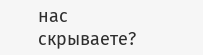нас скрываете?